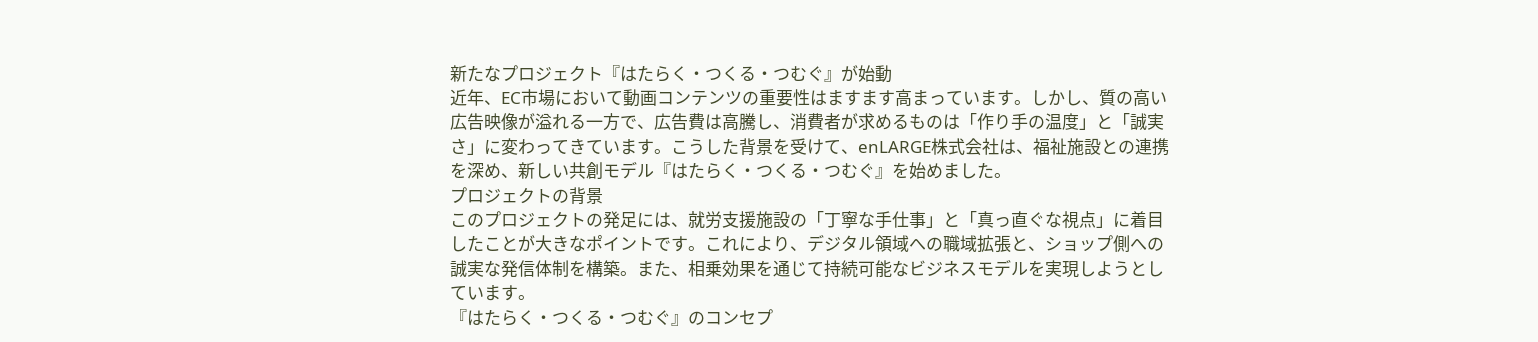新たなプロジェクト『はたらく・つくる・つむぐ』が始動
近年、EC市場において動画コンテンツの重要性はますます高まっています。しかし、質の高い広告映像が溢れる一方で、広告費は高騰し、消費者が求めるものは「作り手の温度」と「誠実さ」に変わってきています。こうした背景を受けて、enLARGE株式会社は、福祉施設との連携を深め、新しい共創モデル『はたらく・つくる・つむぐ』を始めました。
プロジェクトの背景
このプロジェクトの発足には、就労支援施設の「丁寧な手仕事」と「真っ直ぐな視点」に着目したことが大きなポイントです。これにより、デジタル領域への職域拡張と、ショップ側への誠実な発信体制を構築。また、相乗効果を通じて持続可能なビジネスモデルを実現しようとしています。
『はたらく・つくる・つむぐ』のコンセプ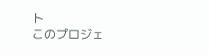ト
このプロジェ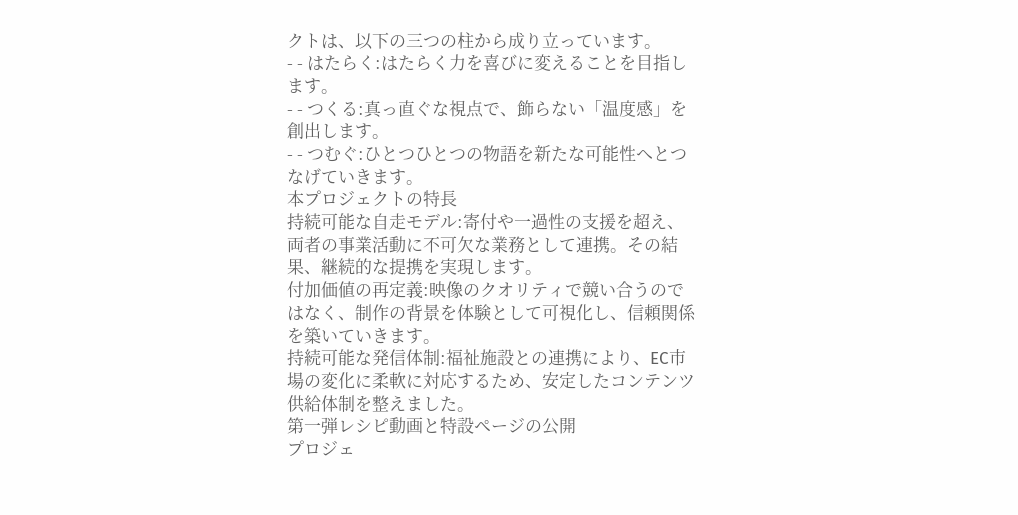クトは、以下の三つの柱から成り立っています。
- - はたらく:はたらく力を喜びに変えることを目指します。
- - つくる:真っ直ぐな視点で、飾らない「温度感」を創出します。
- - つむぐ:ひとつひとつの物語を新たな可能性へとつなげていきます。
本プロジェクトの特長
持続可能な自走モデル:寄付や一過性の支援を超え、両者の事業活動に不可欠な業務として連携。その結果、継続的な提携を実現します。
付加価値の再定義:映像のクオリティで競い合うのではなく、制作の背景を体験として可視化し、信頼関係を築いていきます。
持続可能な発信体制:福祉施設との連携により、EC市場の変化に柔軟に対応するため、安定したコンテンツ供給体制を整えました。
第一弾レシピ動画と特設ページの公開
プロジェ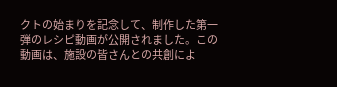クトの始まりを記念して、制作した第一弾のレシピ動画が公開されました。この動画は、施設の皆さんとの共創によ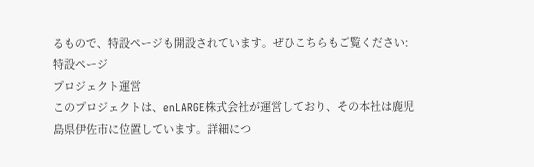るもので、特設ページも開設されています。ぜひこちらもご覧ください:
特設ページ
プロジェクト運営
このプロジェクトは、enLARGE株式会社が運営しており、その本社は鹿児島県伊佐市に位置しています。詳細につ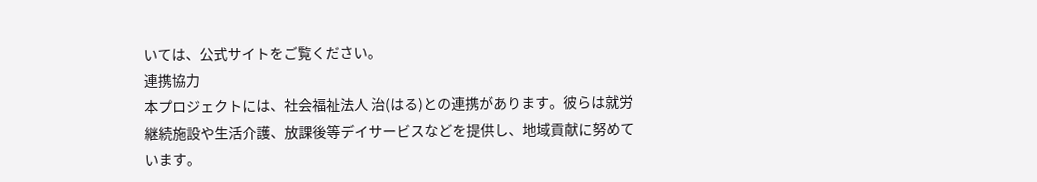いては、公式サイトをご覧ください。
連携協力
本プロジェクトには、社会福祉法人 治(はる)との連携があります。彼らは就労継続施設や生活介護、放課後等デイサービスなどを提供し、地域貢献に努めています。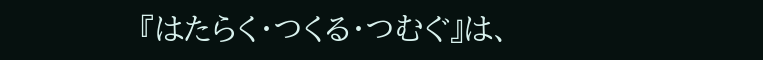『はたらく・つくる・つむぐ』は、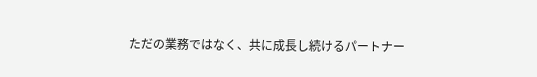ただの業務ではなく、共に成長し続けるパートナー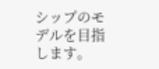シップのモデルを目指します。